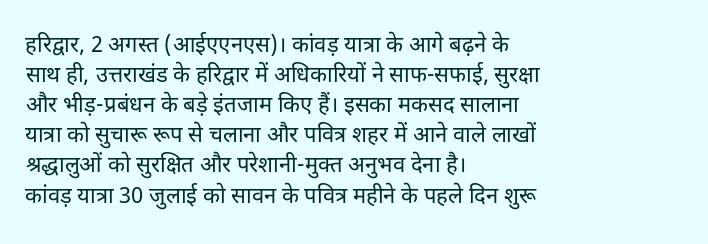हरिद्वार, 2 अगस्त (आईएएनएस)। कांवड़ यात्रा के आगे बढ़ने के साथ ही, उत्तराखंड के हरिद्वार में अधिकारियों ने साफ-सफाई, सुरक्षा और भीड़-प्रबंधन के बड़े इंतजाम किए हैं। इसका मकसद सालाना यात्रा को सुचारू रूप से चलाना और पवित्र शहर में आने वाले लाखों श्रद्धालुओं को सुरक्षित और परेशानी-मुक्त अनुभव देना है।
कांवड़ यात्रा 30 जुलाई को सावन के पवित्र महीने के पहले दिन शुरू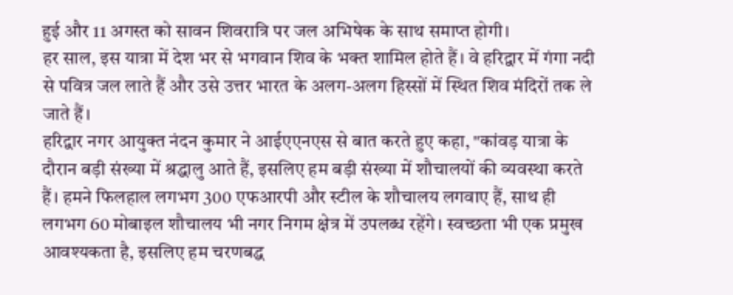हुई और 11 अगस्त को सावन शिवरात्रि पर जल अभिषेक के साथ समाप्त होगी।
हर साल, इस यात्रा में देश भर से भगवान शिव के भक्त शामिल होते हैं। वे हरिद्वार में गंगा नदी से पवित्र जल लाते हैं और उसे उत्तर भारत के अलग-अलग हिस्सों में स्थित शिव मंदिरों तक ले जाते हैं।
हरिद्वार नगर आयुक्त नंदन कुमार ने आईएएनएस से बात करते हुए कहा, "कांवड़ यात्रा के दौरान बड़ी संख्या में श्रद्धालु आते हैं, इसलिए हम बड़ी संख्या में शौचालयों की व्यवस्था करते हैं। हमने फिलहाल लगभग 300 एफआरपी और स्टील के शौचालय लगवाए हैं, साथ ही लगभग 60 मोबाइल शौचालय भी नगर निगम क्षेत्र में उपलब्ध रहेंगे। स्वच्छता भी एक प्रमुख आवश्यकता है, इसलिए हम चरणबद्ध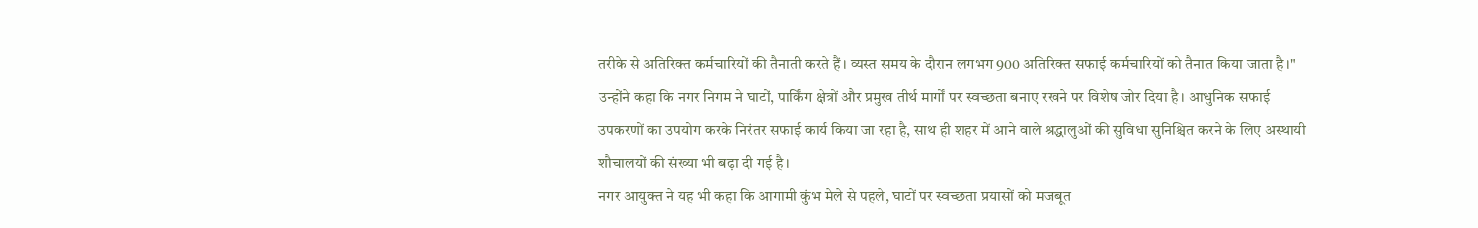तरीके से अतिरिक्त कर्मचारियों की तैनाती करते हैं। व्यस्त समय के दौरान लगभग 900 अतिरिक्त सफाई कर्मचारियों को तैनात किया जाता है।"
उन्होंने कहा कि नगर निगम ने घाटों, पार्किंग क्षेत्रों और प्रमुख तीर्थ मार्गों पर स्वच्छता बनाए रखने पर विशेष जोर दिया है। आधुनिक सफाई उपकरणों का उपयोग करके निरंतर सफाई कार्य किया जा रहा है, साथ ही शहर में आने वाले श्रद्धालुओं की सुविधा सुनिश्चित करने के लिए अस्थायी शौचालयों की संख्या भी बढ़ा दी गई है।
नगर आयुक्त ने यह भी कहा कि आगामी कुंभ मेले से पहले, घाटों पर स्वच्छता प्रयासों को मजबूत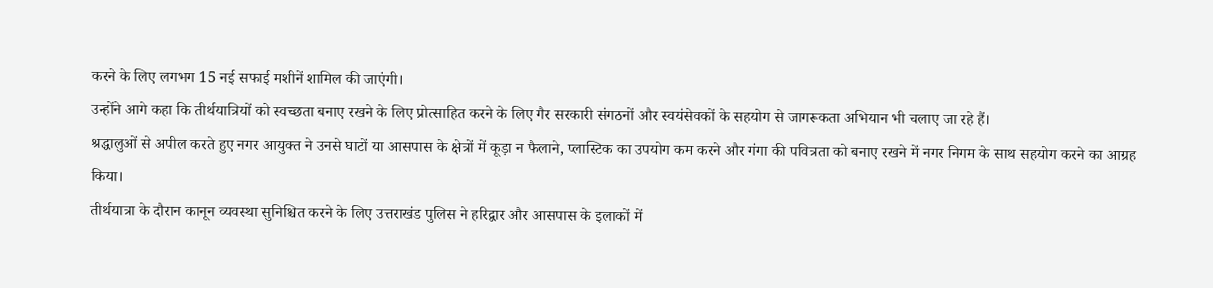करने के लिए लगभग 15 नई सफाई मशीनें शामिल की जाएंगी।
उन्होंने आगे कहा कि तीर्थयात्रियों को स्वच्छता बनाए रखने के लिए प्रोत्साहित करने के लिए गैर सरकारी संगठनों और स्वयंसेवकों के सहयोग से जागरूकता अभियान भी चलाए जा रहे हैं।
श्रद्धालुओं से अपील करते हुए नगर आयुक्त ने उनसे घाटों या आसपास के क्षेत्रों में कूड़ा न फैलाने, प्लास्टिक का उपयोग कम करने और गंगा की पवित्रता को बनाए रखने में नगर निगम के साथ सहयोग करने का आग्रह किया।
तीर्थयात्रा के दौरान कानून व्यवस्था सुनिश्चित करने के लिए उत्तराखंड पुलिस ने हरिद्वार और आसपास के इलाकों में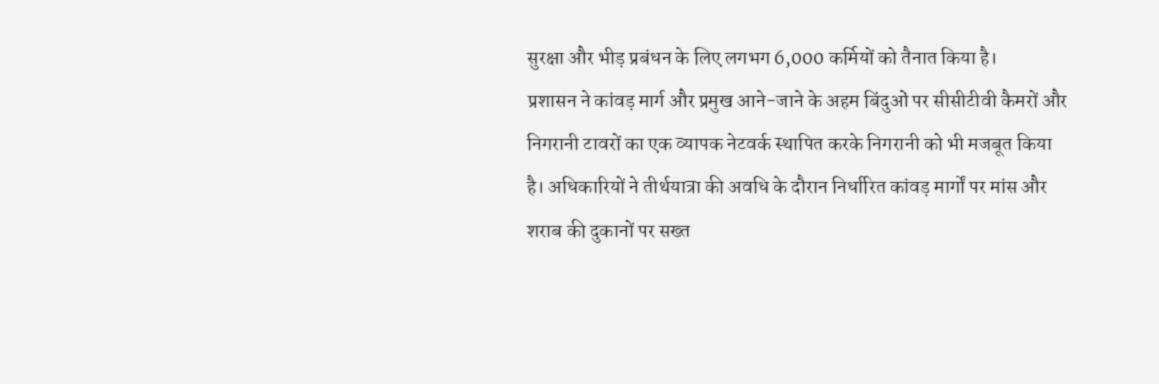सुरक्षा और भीड़ प्रबंधन के लिए लगभग 6,000 कर्मियों को तैनात किया है।
प्रशासन ने कांवड़ मार्ग और प्रमुख आने-जाने के अहम बिंदुओं पर सीसीटीवी कैमरों और निगरानी टावरों का एक व्यापक नेटवर्क स्थापित करके निगरानी को भी मजबूत किया है। अधिकारियों ने तीर्थयात्रा की अवधि के दौरान निर्धारित कांवड़ मार्गों पर मांस और शराब की दुकानों पर सख्त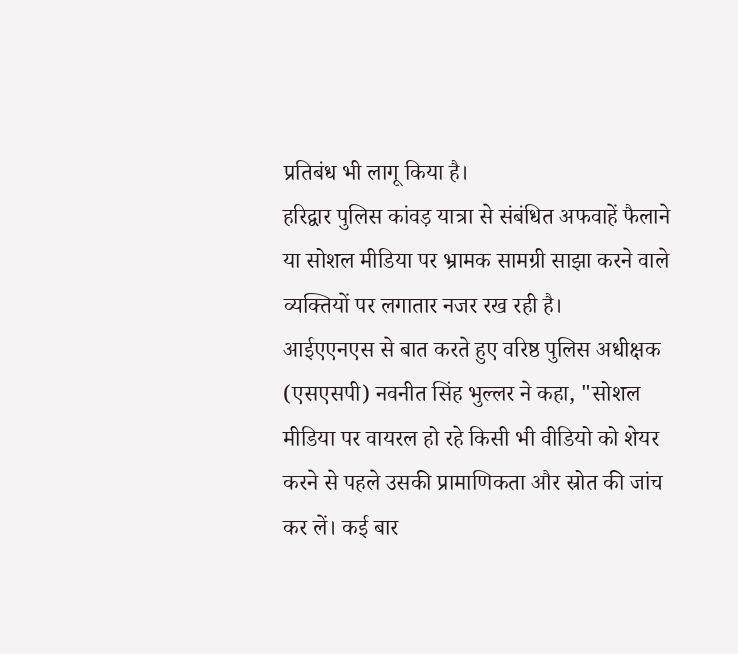प्रतिबंध भी लागू किया है।
हरिद्वार पुलिस कांवड़ यात्रा से संबंधित अफवाहें फैलाने या सोशल मीडिया पर भ्रामक सामग्री साझा करने वाले व्यक्तियों पर लगातार नजर रख रही है।
आईएएनएस से बात करते हुए वरिष्ठ पुलिस अधीक्षक (एसएसपी) नवनीत सिंह भुल्लर ने कहा, "सोशल मीडिया पर वायरल हो रहे किसी भी वीडियो को शेयर करने से पहले उसकी प्रामाणिकता और स्रोत की जांच कर लें। कई बार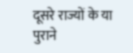दूसरे राज्यों के या पुराने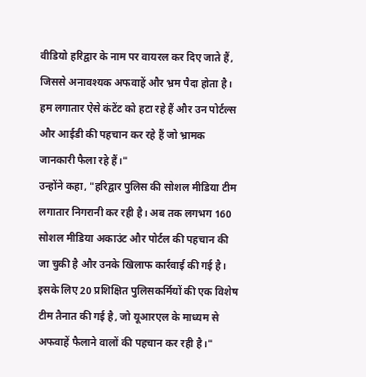वीडियो हरिद्वार के नाम पर वायरल कर दिए जाते हैं, जिससे अनावश्यक अफवाहें और भ्रम पैदा होता है। हम लगातार ऐसे कंटेंट को हटा रहे हैं और उन पोर्टल्स और आईडी की पहचान कर रहे हैं जो भ्रामक जानकारी फैला रहे हैं।"
उन्होंने कहा, "हरिद्वार पुलिस की सोशल मीडिया टीम लगातार निगरानी कर रही है। अब तक लगभग 160 सोशल मीडिया अकाउंट और पोर्टल की पहचान की जा चुकी है और उनके खिलाफ कार्रवाई की गई है। इसके लिए 20 प्रशिक्षित पुलिसकर्मियों की एक विशेष टीम तैनात की गई है, जो यूआरएल के माध्यम से अफवाहें फैलाने वालों की पहचान कर रही है।"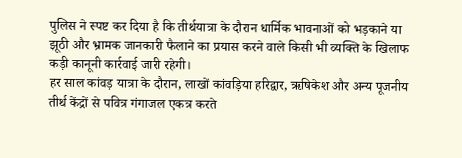पुलिस ने स्पष्ट कर दिया है कि तीर्थयात्रा के दौरान धार्मिक भावनाओं को भड़काने या झूठी और भ्रामक जानकारी फैलाने का प्रयास करने वाले किसी भी व्यक्ति के खिलाफ कड़ी कानूनी कार्रवाई जारी रहेगी।
हर साल कांवड़ यात्रा के दौरान, लाखों कांवड़िया हरिद्वार, ऋषिकेश और अन्य पूजनीय तीर्थ केंद्रों से पवित्र गंगाजल एकत्र करते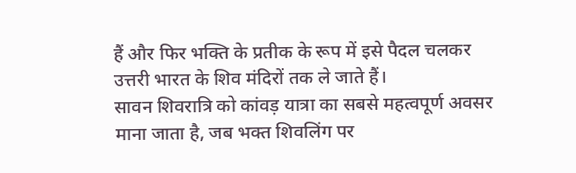हैं और फिर भक्ति के प्रतीक के रूप में इसे पैदल चलकर उत्तरी भारत के शिव मंदिरों तक ले जाते हैं।
सावन शिवरात्रि को कांवड़ यात्रा का सबसे महत्वपूर्ण अवसर माना जाता है, जब भक्त शिवलिंग पर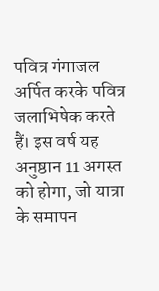पवित्र गंगाजल अर्पित करके पवित्र जलाभिषेक करते हैं। इस वर्ष यह अनुष्ठान 11 अगस्त को होगा, जो यात्रा के समापन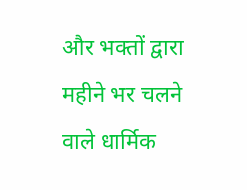और भक्तों द्वारा महीने भर चलने वाले धार्मिक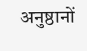अनुष्ठानों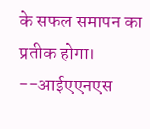के सफल समापन का प्रतीक होगा।
--आईएएनएस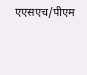एएसएच/पीएम